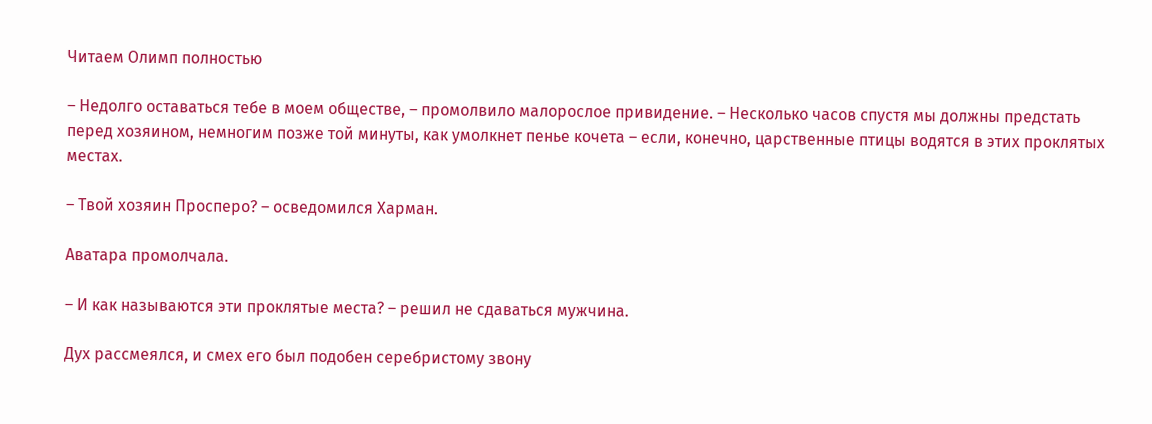Читаем Олимп полностью

– Недолго оставаться тебе в моем обществе, – промолвило малорослое привидение. – Несколько часов спустя мы должны предстать перед хозяином, немногим позже той минуты, как умолкнет пенье кочета – если, конечно, царственные птицы водятся в этих проклятых местах.

– Твой хозяин Просперо? – осведомился Харман.

Аватара промолчала.

– И как называются эти проклятые места? – решил не сдаваться мужчина.

Дух рассмеялся, и смех его был подобен серебристому звону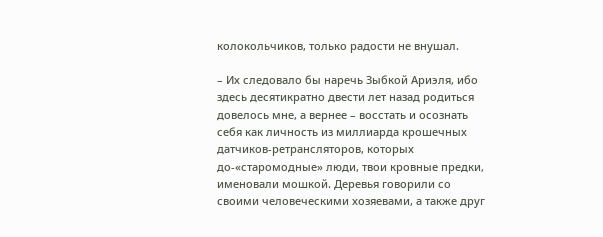колокольчиков, только радости не внушал.

– Их следовало бы наречь Зыбкой Ариэля, ибо здесь десятикратно двести лет назад родиться довелось мне, а вернее – восстать и осознать себя как личность из миллиарда крошечных датчиков-ретрансляторов, которых до-«старомодные» люди, твои кровные предки, именовали мошкой. Деревья говорили со своими человеческими хозяевами, а также друг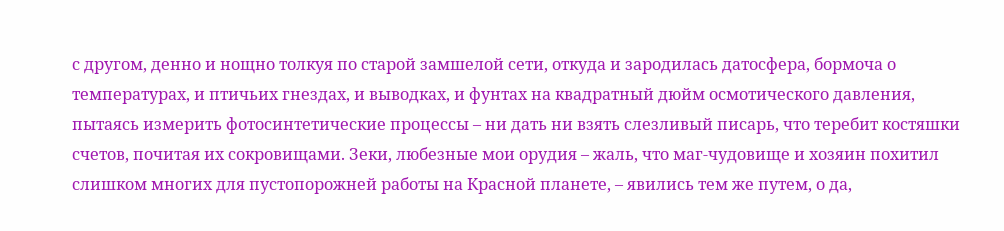с другом, денно и нощно толкуя по старой замшелой сети, откуда и зародилась датосфера, бормоча о температурах, и птичьих гнездах, и выводках, и фунтах на квадратный дюйм осмотического давления, пытаясь измерить фотосинтетические процессы – ни дать ни взять слезливый писарь, что теребит костяшки счетов, почитая их сокровищами. Зеки, любезные мои орудия – жаль, что маг-чудовище и хозяин похитил слишком многих для пустопорожней работы на Красной планете, – явились тем же путем, о да,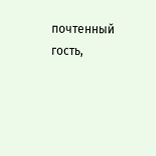почтенный гость,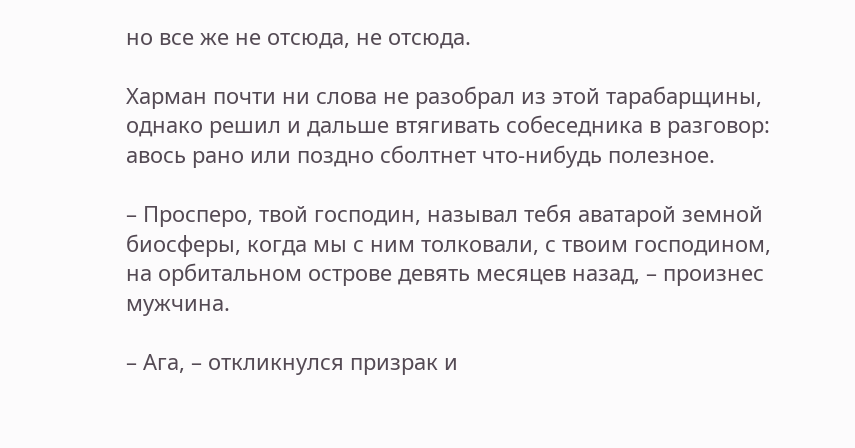но все же не отсюда, не отсюда.

Харман почти ни слова не разобрал из этой тарабарщины, однако решил и дальше втягивать собеседника в разговор: авось рано или поздно сболтнет что-нибудь полезное.

– Просперо, твой господин, называл тебя аватарой земной биосферы, когда мы с ним толковали, с твоим господином, на орбитальном острове девять месяцев назад, – произнес мужчина.

– Ага, – откликнулся призрак и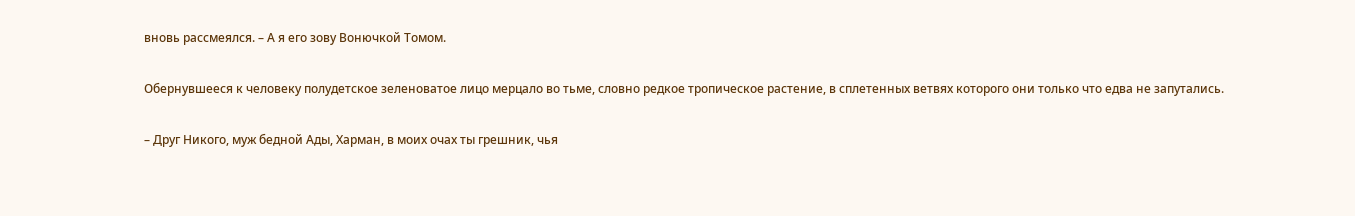вновь рассмеялся. – А я его зову Вонючкой Томом.

Обернувшееся к человеку полудетское зеленоватое лицо мерцало во тьме, словно редкое тропическое растение, в сплетенных ветвях которого они только что едва не запутались.

– Друг Никого, муж бедной Ады, Харман, в моих очах ты грешник, чья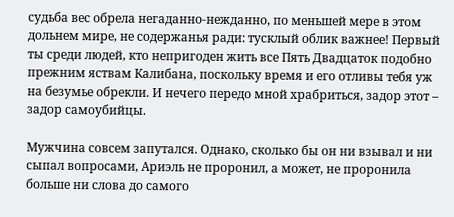судьба вес обрела негаданно-нежданно, по меньшей мере в этом дольнем мире, не содержанья ради: тусклый облик важнее! Первый ты среди людей, кто непригоден жить все Пять Двадцаток подобно прежним яствам Калибана, поскольку время и его отливы тебя уж на безумье обрекли. И нечего передо мной храбриться, задор этот – задор самоубийцы.

Мужчина совсем запутался. Однако, сколько бы он ни взывал и ни сыпал вопросами, Ариэль не проронил, а может, не проронила больше ни слова до самого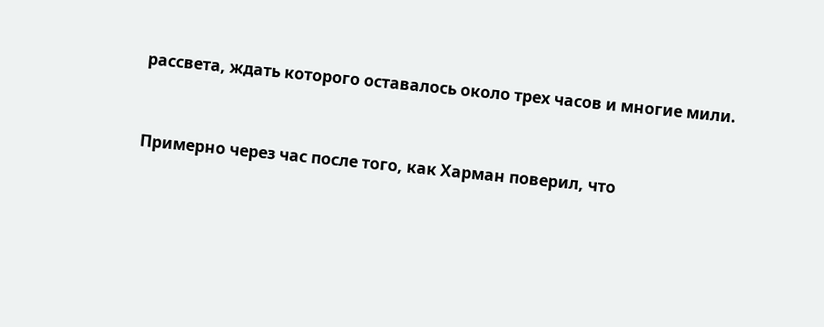рассвета, ждать которого оставалось около трех часов и многие мили.


Примерно через час после того, как Харман поверил, что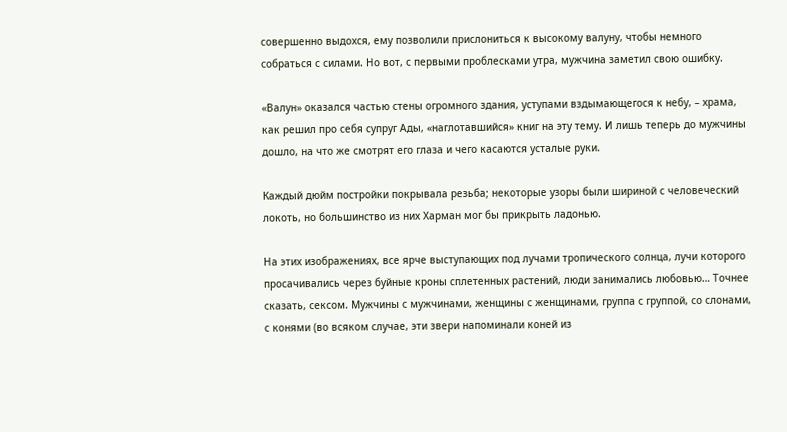совершенно выдохся, ему позволили прислониться к высокому валуну, чтобы немного собраться с силами. Но вот, с первыми проблесками утра, мужчина заметил свою ошибку.

«Валун» оказался частью стены огромного здания, уступами вздымающегося к небу, – храма, как решил про себя супруг Ады, «наглотавшийся» книг на эту тему. И лишь теперь до мужчины дошло, на что же смотрят его глаза и чего касаются усталые руки.

Каждый дюйм постройки покрывала резьба; некоторые узоры были шириной с человеческий локоть, но большинство из них Харман мог бы прикрыть ладонью.

На этих изображениях, все ярче выступающих под лучами тропического солнца, лучи которого просачивались через буйные кроны сплетенных растений, люди занимались любовью… Точнее сказать, сексом. Мужчины с мужчинами, женщины с женщинами, группа с группой, со слонами, с конями (во всяком случае, эти звери напоминали коней из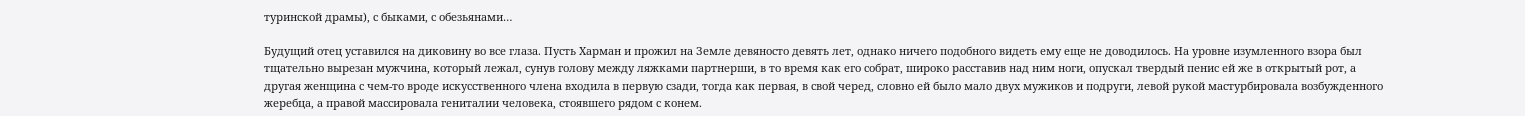туринской драмы), с быками, с обезьянами…

Будущий отец уставился на диковину во все глаза. Пусть Харман и прожил на Земле девяносто девять лет, однако ничего подобного видеть ему еще не доводилось. На уровне изумленного взора был тщательно вырезан мужчина, который лежал, сунув голову между ляжками партнерши, в то время как его собрат, широко расставив над ним ноги, опускал твердый пенис ей же в открытый рот, а другая женщина с чем-то вроде искусственного члена входила в первую сзади, тогда как первая, в свой черед, словно ей было мало двух мужиков и подруги, левой рукой мастурбировала возбужденного жеребца, а правой массировала гениталии человека, стоявшего рядом с конем.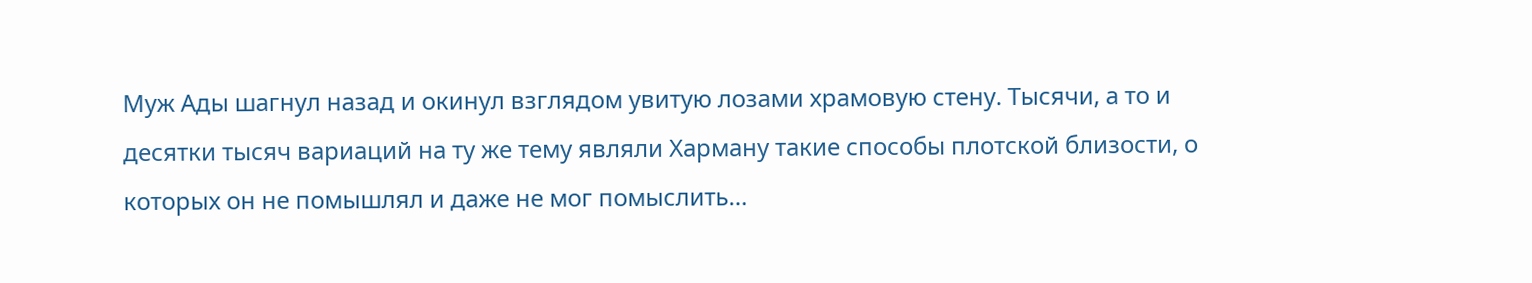Муж Ады шагнул назад и окинул взглядом увитую лозами храмовую стену. Тысячи, а то и десятки тысяч вариаций на ту же тему являли Харману такие способы плотской близости, о которых он не помышлял и даже не мог помыслить…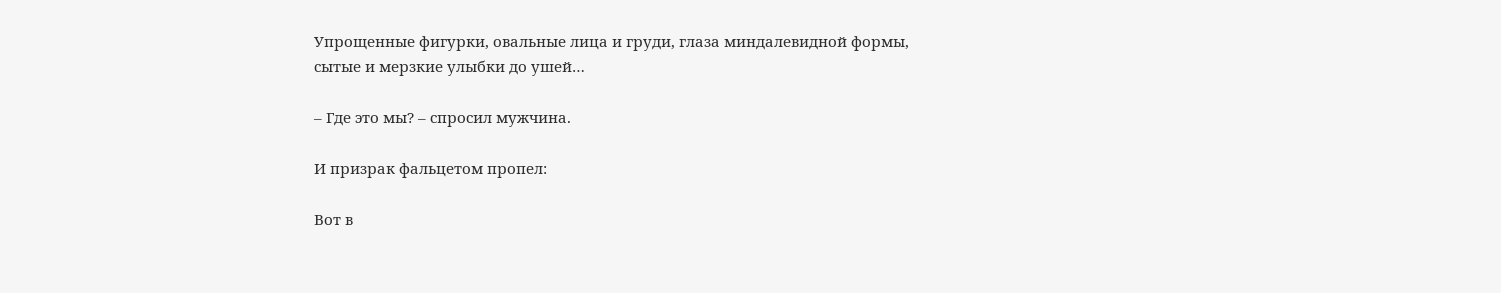Упрощенные фигурки, овальные лица и груди, глаза миндалевидной формы, сытые и мерзкие улыбки до ушей…

– Где это мы? – спросил мужчина.

И призрак фальцетом пропел:

Вот в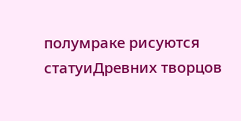полумраке рисуются статуиДревних творцов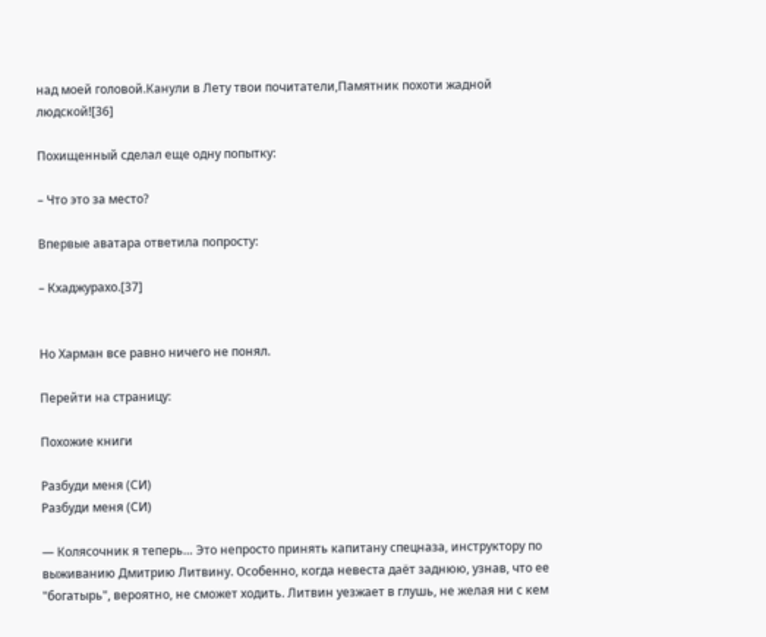над моей головой.Канули в Лету твои почитатели,Памятник похоти жадной людской![36]

Похищенный сделал еще одну попытку:

– Что это за место?

Впервые аватара ответила попросту:

– Кхаджурахо.[37]


Но Харман все равно ничего не понял.

Перейти на страницу:

Похожие книги

Разбуди меня (СИ)
Разбуди меня (СИ)

— Колясочник я теперь… Это непросто принять капитану спецназа, инструктору по выживанию Дмитрию Литвину. Особенно, когда невеста даёт заднюю, узнав, что ее "богатырь", вероятно, не сможет ходить. Литвин уезжает в глушь, не желая ни с кем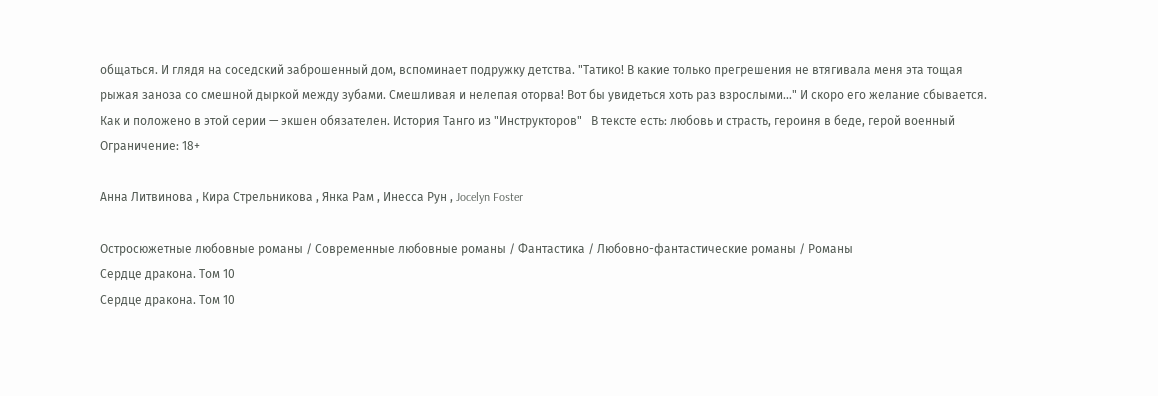общаться. И глядя на соседский заброшенный дом, вспоминает подружку детства. "Татико! В какие только прегрешения не втягивала меня эта тощая рыжая заноза со смешной дыркой между зубами. Смешливая и нелепая оторва! Вот бы увидеться хоть раз взрослыми…" И скоро его желание сбывается.   Как и положено в этой серии — экшен обязателен. История Танго из "Инструкторов"   В тексте есть: любовь и страсть, героиня в беде, герой военный Ограничение: 18+

Анна Литвинова , Кира Стрельникова , Янка Рам , Инесса Рун , Jocelyn Foster

Остросюжетные любовные романы / Современные любовные романы / Фантастика / Любовно-фантастические романы / Романы
Сердце дракона. Том 10
Сердце дракона. Том 10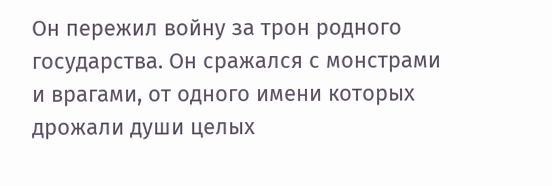Он пережил войну за трон родного государства. Он сражался с монстрами и врагами, от одного имени которых дрожали души целых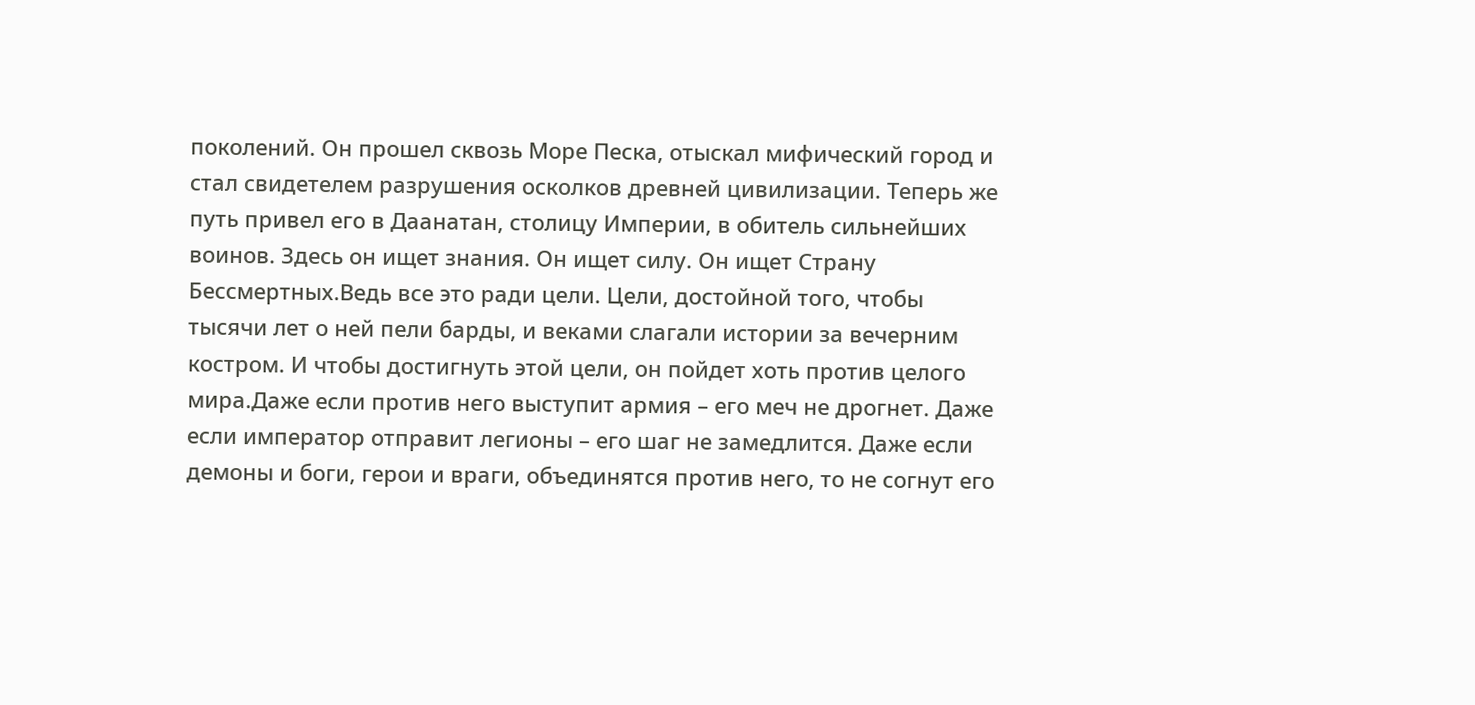поколений. Он прошел сквозь Море Песка, отыскал мифический город и стал свидетелем разрушения осколков древней цивилизации. Теперь же путь привел его в Даанатан, столицу Империи, в обитель сильнейших воинов. Здесь он ищет знания. Он ищет силу. Он ищет Страну Бессмертных.Ведь все это ради цели. Цели, достойной того, чтобы тысячи лет о ней пели барды, и веками слагали истории за вечерним костром. И чтобы достигнуть этой цели, он пойдет хоть против целого мира.Даже если против него выступит армия – его меч не дрогнет. Даже если император отправит легионы – его шаг не замедлится. Даже если демоны и боги, герои и враги, объединятся против него, то не согнут его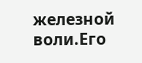железной воли.Его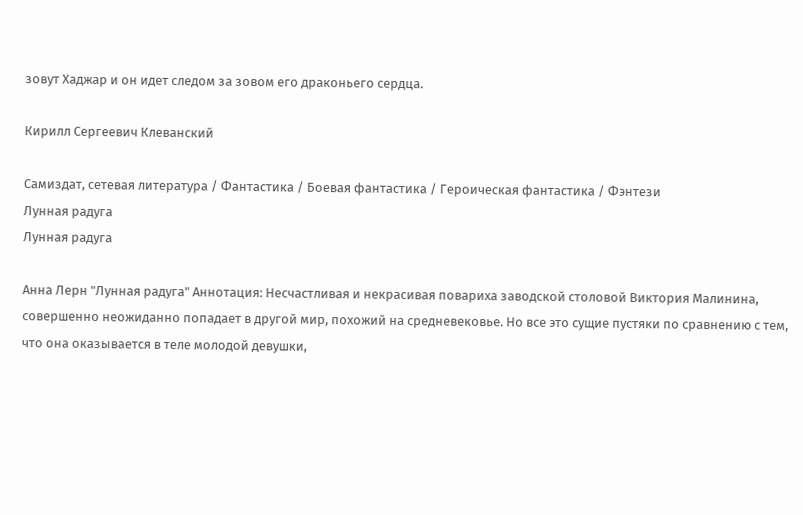зовут Хаджар и он идет следом за зовом его драконьего сердца.

Кирилл Сергеевич Клеванский

Самиздат, сетевая литература / Фантастика / Боевая фантастика / Героическая фантастика / Фэнтези
Лунная радуга
Лунная радуга

Анна Лерн "Лунная радуга" Аннотация: Несчастливая и некрасивая повариха заводской столовой Виктория Малинина, совершенно неожиданно попадает в другой мир, похожий на средневековье. Но все это сущие пустяки по сравнению с тем, что она оказывается в теле молодой девушки,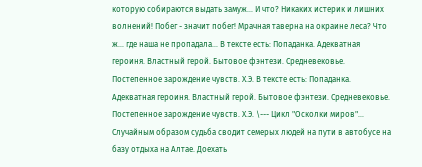которую собираются выдать замуж... И что? Никаких истерик и лишних волнений! Побег - значит побег! Мрачная таверна на окраине леса? Что ж... где наша не пропадала... В тексте есть: Попаданка. Адекватная героиня. Властный герой. Бытовое фэнтези. Средневековье. Постепенное зарождение чувств. Х.Э. В тексте есть: Попаданка. Адекватная героиня. Властный герой. Бытовое фэнтези. Средневековье. Постепенное зарождение чувств. Х.Э. \--- Цикл "Осколки миров"... Случайным образом судьба сводит семерых людей на пути в автобусе на базу отдыха на Алтае. Доехать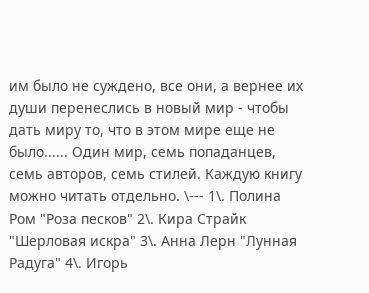им было не суждено, все они, а вернее их души перенеслись в новый мир - чтобы дать миру то, что в этом мире еще не было...... Один мир, семь попаданцев, семь авторов, семь стилей. Каждую книгу можно читать отдельно. \--- 1\. Полина Ром "Роза песков" 2\. Кира Страйк "Шерловая искра" 3\. Анна Лерн "Лунная Радуга" 4\. Игорь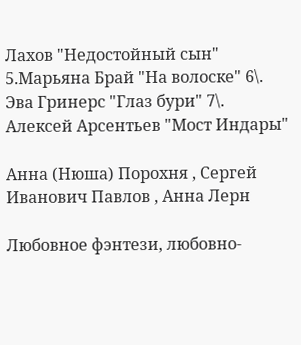Лахов "Недостойный сын" 5.Марьяна Брай "На волоске" 6\. Эва Гринерс "Глаз бури" 7\. Алексей Арсентьев "Мост Индары"

Анна (Нюша) Порохня , Сергей Иванович Павлов , Анна Лерн

Любовное фэнтези, любовно-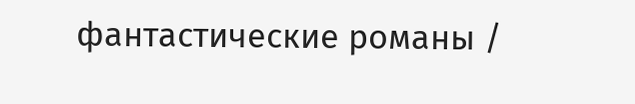фантастические романы /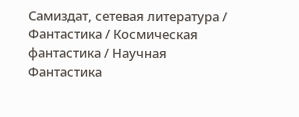Самиздат, сетевая литература / Фантастика / Космическая фантастика / Научная Фантастика